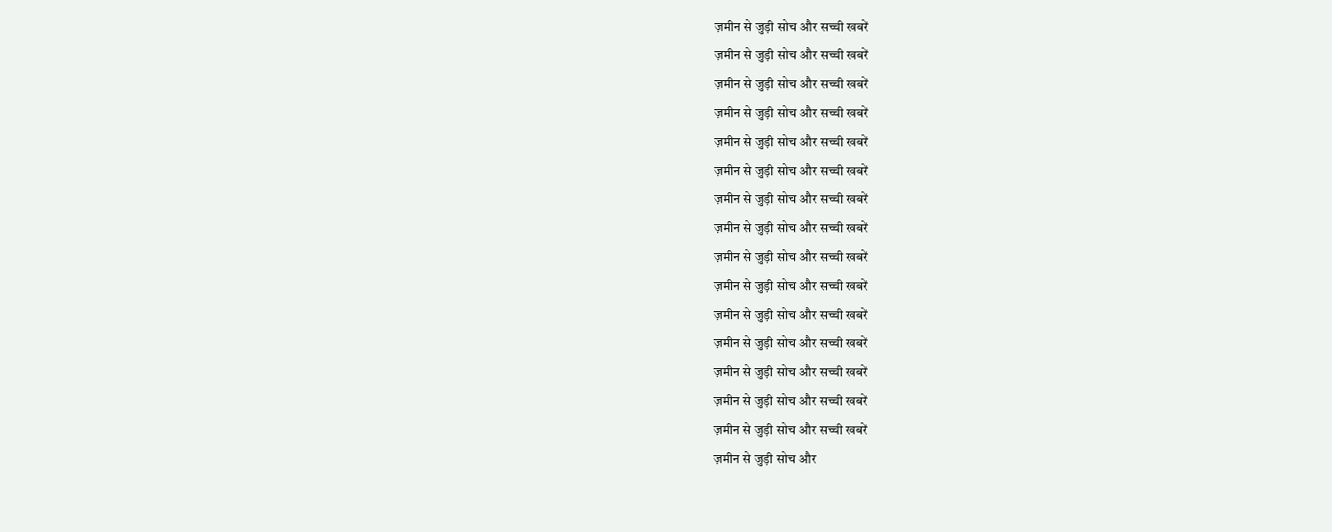ज़मीन से जुड़ी सोच और सच्ची खबरें
ज़मीन से जुड़ी सोच और सच्ची खबरें
ज़मीन से जुड़ी सोच और सच्ची खबरें
ज़मीन से जुड़ी सोच और सच्ची खबरें
ज़मीन से जुड़ी सोच और सच्ची खबरें
ज़मीन से जुड़ी सोच और सच्ची खबरें
ज़मीन से जुड़ी सोच और सच्ची खबरें
ज़मीन से जुड़ी सोच और सच्ची खबरें
ज़मीन से जुड़ी सोच और सच्ची खबरें
ज़मीन से जुड़ी सोच और सच्ची खबरें
ज़मीन से जुड़ी सोच और सच्ची खबरें
ज़मीन से जुड़ी सोच और सच्ची खबरें
ज़मीन से जुड़ी सोच और सच्ची खबरें
ज़मीन से जुड़ी सोच और सच्ची खबरें
ज़मीन से जुड़ी सोच और सच्ची खबरें
ज़मीन से जुड़ी सोच और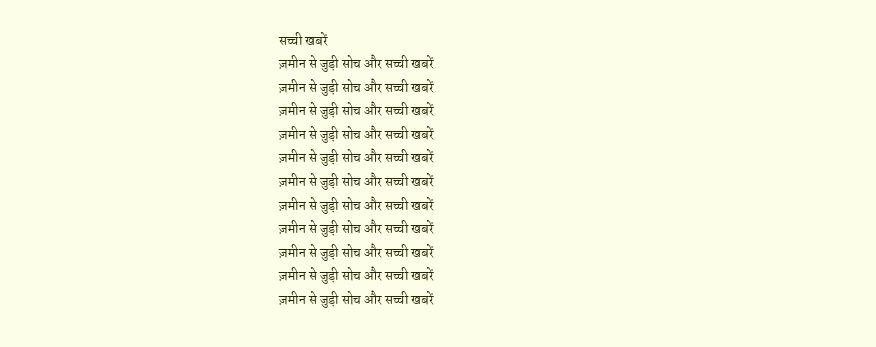सच्ची खबरें
ज़मीन से जुड़ी सोच और सच्ची खबरें
ज़मीन से जुड़ी सोच और सच्ची खबरें
ज़मीन से जुड़ी सोच और सच्ची खबरें
ज़मीन से जुड़ी सोच और सच्ची खबरें
ज़मीन से जुड़ी सोच और सच्ची खबरें
ज़मीन से जुड़ी सोच और सच्ची खबरें
ज़मीन से जुड़ी सोच और सच्ची खबरें
ज़मीन से जुड़ी सोच और सच्ची खबरें
ज़मीन से जुड़ी सोच और सच्ची खबरें
ज़मीन से जुड़ी सोच और सच्ची खबरें
ज़मीन से जुड़ी सोच और सच्ची खबरें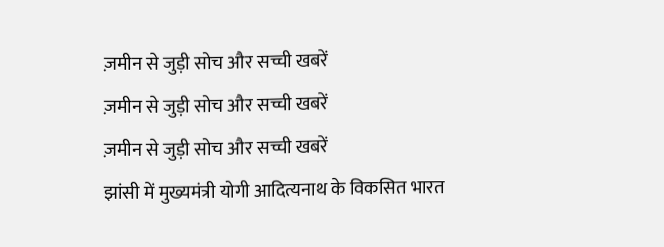ज़मीन से जुड़ी सोच और सच्ची खबरें
ज़मीन से जुड़ी सोच और सच्ची खबरें
ज़मीन से जुड़ी सोच और सच्ची खबरें
झांसी में मुख्यमंत्री योगी आदित्यनाथ के विकसित भारत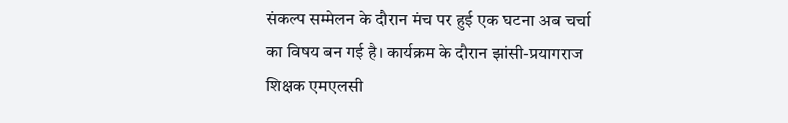संकल्प सम्मेलन के दौरान मंच पर हुई एक घटना अब चर्चा का विषय बन गई है। कार्यक्रम के दौरान झांसी-प्रयागराज शिक्षक एमएलसी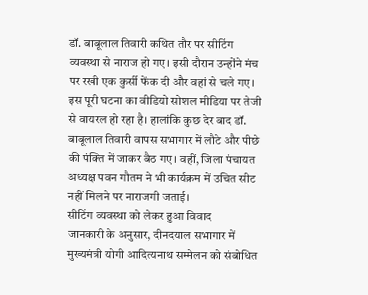डॉ. बाबूलाल तिवारी कथित तौर पर सीटिंग व्यवस्था से नाराज हो गए। इसी दौरान उन्होंने मंच पर रखी एक कुर्सी फेंक दी और वहां से चले गए। इस पूरी घटना का वीडियो सोशल मीडिया पर तेजी से वायरल हो रहा है। हालांकि कुछ देर बाद डॉ. बाबूलाल तिवारी वापस सभागार में लौटे और पीछे की पंक्ति में जाकर बैठ गए। वहीं, जिला पंचायत अध्यक्ष पवन गौतम ने भी कार्यक्रम में उचित सीट नहीं मिलने पर नाराजगी जताई।
सीटिंग व्यवस्था को लेकर हुआ विवाद
जानकारी के अनुसार, दीनदयाल सभागार में मुख्यमंत्री योगी आदित्यनाथ सम्मेलन को संबोधित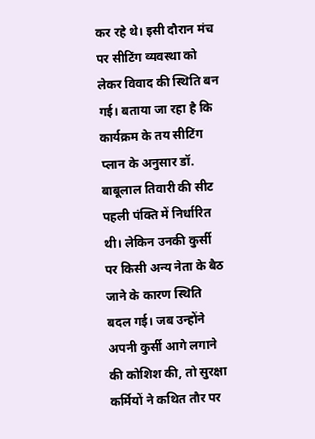कर रहे थे। इसी दौरान मंच पर सीटिंग व्यवस्था को लेकर विवाद की स्थिति बन गई। बताया जा रहा है कि कार्यक्रम के तय सीटिंग प्लान के अनुसार डॉ. बाबूलाल तिवारी की सीट पहली पंक्ति में निर्धारित थी। लेकिन उनकी कुर्सी पर किसी अन्य नेता के बैठ जाने के कारण स्थिति बदल गई। जब उन्होंने अपनी कुर्सी आगे लगाने की कोशिश की, तो सुरक्षा कर्मियों ने कथित तौर पर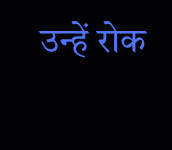उन्हें रोक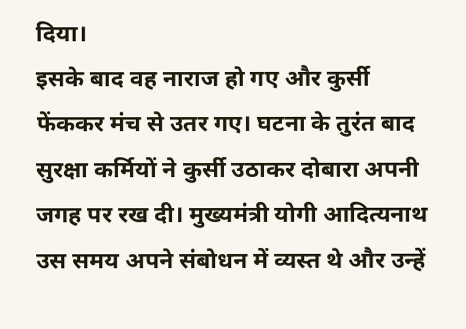दिया।
इसके बाद वह नाराज हो गए और कुर्सी फेंककर मंच से उतर गए। घटना के तुरंत बाद सुरक्षा कर्मियों ने कुर्सी उठाकर दोबारा अपनी जगह पर रख दी। मुख्यमंत्री योगी आदित्यनाथ उस समय अपने संबोधन में व्यस्त थे और उन्हें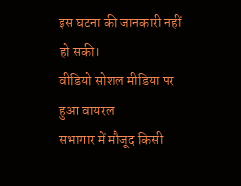इस घटना की जानकारी नहीं हो सकी।
वीडियो सोशल मीडिया पर हुआ वायरल
सभागार में मौजूद किसी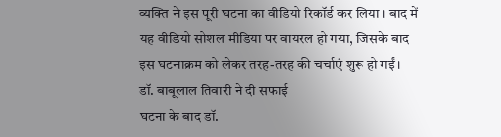व्यक्ति ने इस पूरी घटना का वीडियो रिकॉर्ड कर लिया। बाद में यह वीडियो सोशल मीडिया पर वायरल हो गया, जिसके बाद इस घटनाक्रम को लेकर तरह-तरह की चर्चाएं शुरू हो गईं।
डॉ. बाबूलाल तिवारी ने दी सफाई
घटना के बाद डॉ.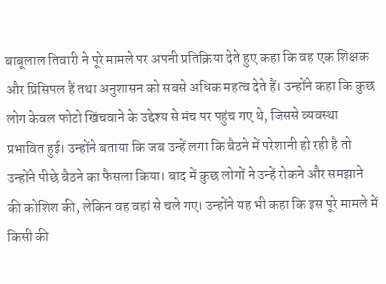बाबूलाल तिवारी ने पूरे मामले पर अपनी प्रतिक्रिया देते हुए कहा कि वह एक शिक्षक और प्रिंसिपल हैं तथा अनुशासन को सबसे अधिक महत्व देते हैं। उन्होंने कहा कि कुछ लोग केवल फोटो खिंचवाने के उद्देश्य से मंच पर पहुंच गए थे, जिससे व्यवस्था प्रभावित हुई। उन्होंने बताया कि जब उन्हें लगा कि बैठने में परेशानी हो रही है तो उन्होंने पीछे बैठने का फैसला किया। बाद में कुछ लोगों ने उन्हें रोकने और समझाने की कोशिश की, लेकिन वह वहां से चले गए। उन्होंने यह भी कहा कि इस पूरे मामले में किसी की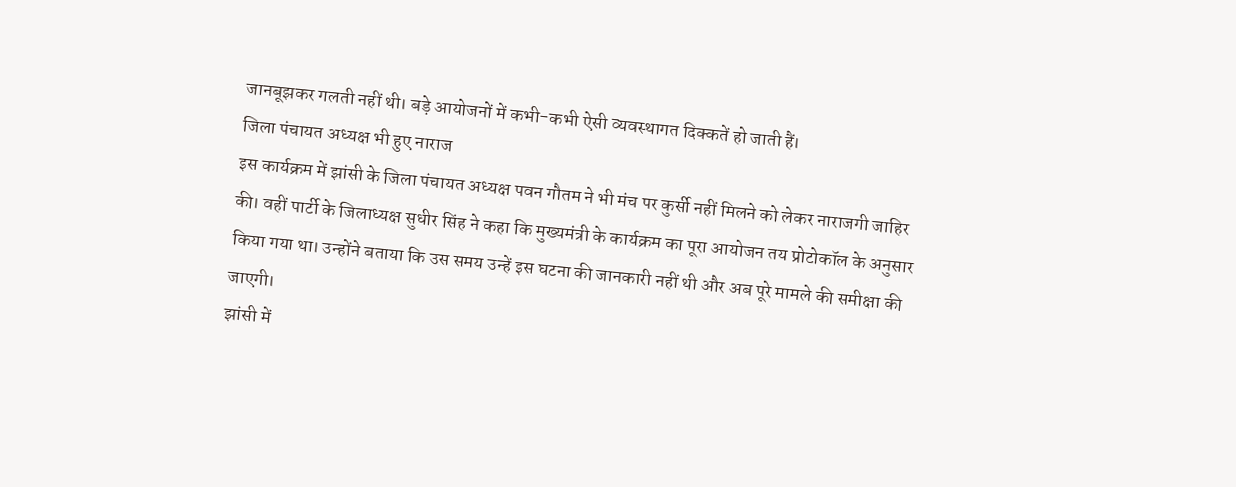जानबूझकर गलती नहीं थी। बड़े आयोजनों में कभी-कभी ऐसी व्यवस्थागत दिक्कतें हो जाती हैं।
जिला पंचायत अध्यक्ष भी हुए नाराज
इस कार्यक्रम में झांसी के जिला पंचायत अध्यक्ष पवन गौतम ने भी मंच पर कुर्सी नहीं मिलने को लेकर नाराजगी जाहिर की। वहीं पार्टी के जिलाध्यक्ष सुधीर सिंह ने कहा कि मुख्यमंत्री के कार्यक्रम का पूरा आयोजन तय प्रोटोकॉल के अनुसार किया गया था। उन्होंने बताया कि उस समय उन्हें इस घटना की जानकारी नहीं थी और अब पूरे मामले की समीक्षा की जाएगी।
झांसी में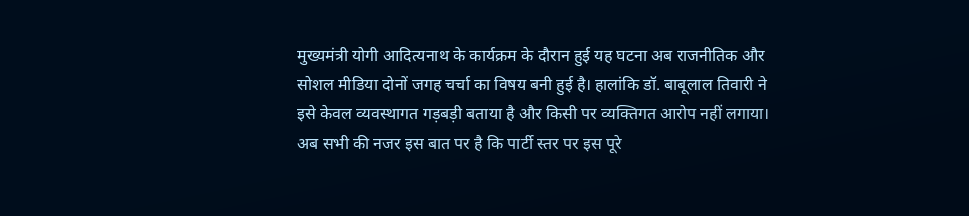मुख्यमंत्री योगी आदित्यनाथ के कार्यक्रम के दौरान हुई यह घटना अब राजनीतिक और सोशल मीडिया दोनों जगह चर्चा का विषय बनी हुई है। हालांकि डॉ. बाबूलाल तिवारी ने इसे केवल व्यवस्थागत गड़बड़ी बताया है और किसी पर व्यक्तिगत आरोप नहीं लगाया। अब सभी की नजर इस बात पर है कि पार्टी स्तर पर इस पूरे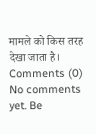मामले को किस तरह देखा जाता है।
Comments (0)
No comments yet. Be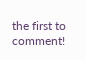the first to comment!